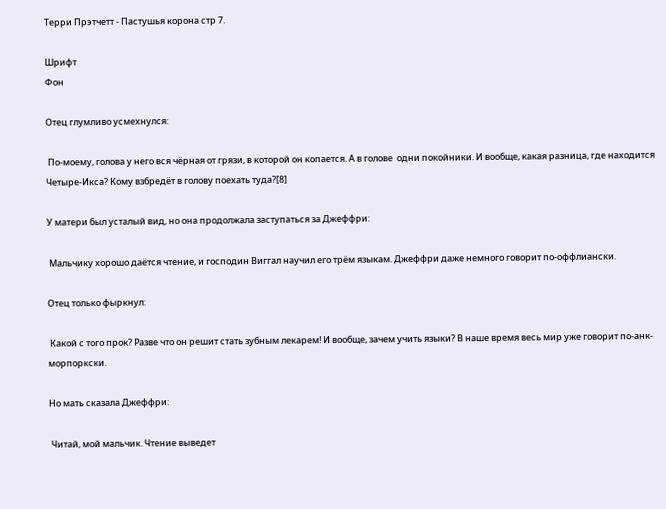Терри Прэтчетт - Пастушья корона стр 7.

Шрифт
Фон

Отец глумливо усмехнулся:

 По-моему, голова у него вся чёрная от грязи, в которой он копается. А в голове  одни покойники. И вообще, какая разница, где находится Четыре-Икса? Кому взбредёт в голову поехать туда?[8]

У матери был усталый вид, но она продолжала заступаться за Джеффри:

 Мальчику хорошо даётся чтение, и господин Виггал научил его трём языкам. Джеффри даже немного говорит по-оффлиански.

Отец только фыркнул:

 Какой с того прок? Разве что он решит стать зубным лекарем! И вообще, зачем учить языки? В наше время весь мир уже говорит по-анк-морпоркски.

Но мать сказала Джеффри:

 Читай, мой мальчик. Чтение выведет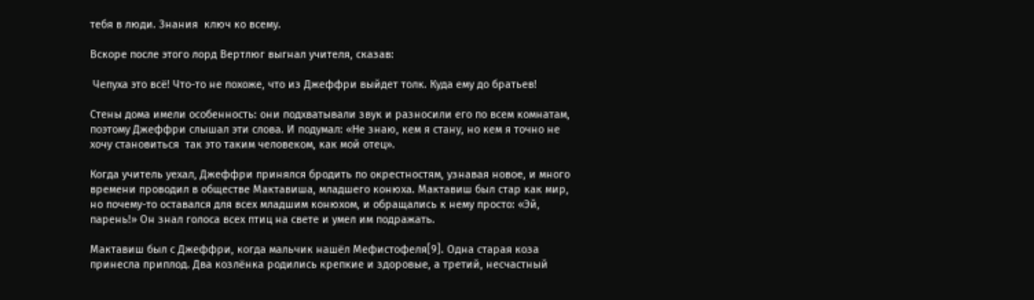тебя в люди. Знания  ключ ко всему.

Вскоре после этого лорд Вертлюг выгнал учителя, сказав:

 Чепуха это всё! Что-то не похоже, что из Джеффри выйдет толк. Куда ему до братьев!

Стены дома имели особенность: они подхватывали звук и разносили его по всем комнатам, поэтому Джеффри слышал эти слова. И подумал: «Не знаю, кем я стану, но кем я точно не хочу становиться  так это таким человеком, как мой отец».

Когда учитель уехал, Джеффри принялся бродить по окрестностям, узнавая новое, и много времени проводил в обществе Мактавиша, младшего конюха. Мактавиш был стар как мир, но почему-то оставался для всех младшим конюхом, и обращались к нему просто: «Эй, парень!» Он знал голоса всех птиц на свете и умел им подражать.

Мактавиш был с Джеффри, когда мальчик нашёл Мефистофеля[9]. Одна старая коза принесла приплод. Два козлёнка родились крепкие и здоровые, а третий, несчастный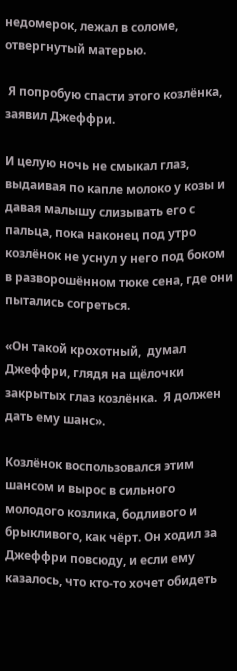недомерок, лежал в соломе, отвергнутый матерью.

 Я попробую спасти этого козлёнка,  заявил Джеффри.

И целую ночь не смыкал глаз, выдаивая по капле молоко у козы и давая малышу слизывать его с пальца, пока наконец под утро козлёнок не уснул у него под боком в разворошённом тюке сена, где они пытались согреться.

«Он такой крохотный,  думал Джеффри, глядя на щёлочки закрытых глаз козлёнка.  Я должен дать ему шанс».

Козлёнок воспользовался этим шансом и вырос в сильного молодого козлика, бодливого и брыкливого, как чёрт. Он ходил за Джеффри повсюду, и если ему казалось, что кто-то хочет обидеть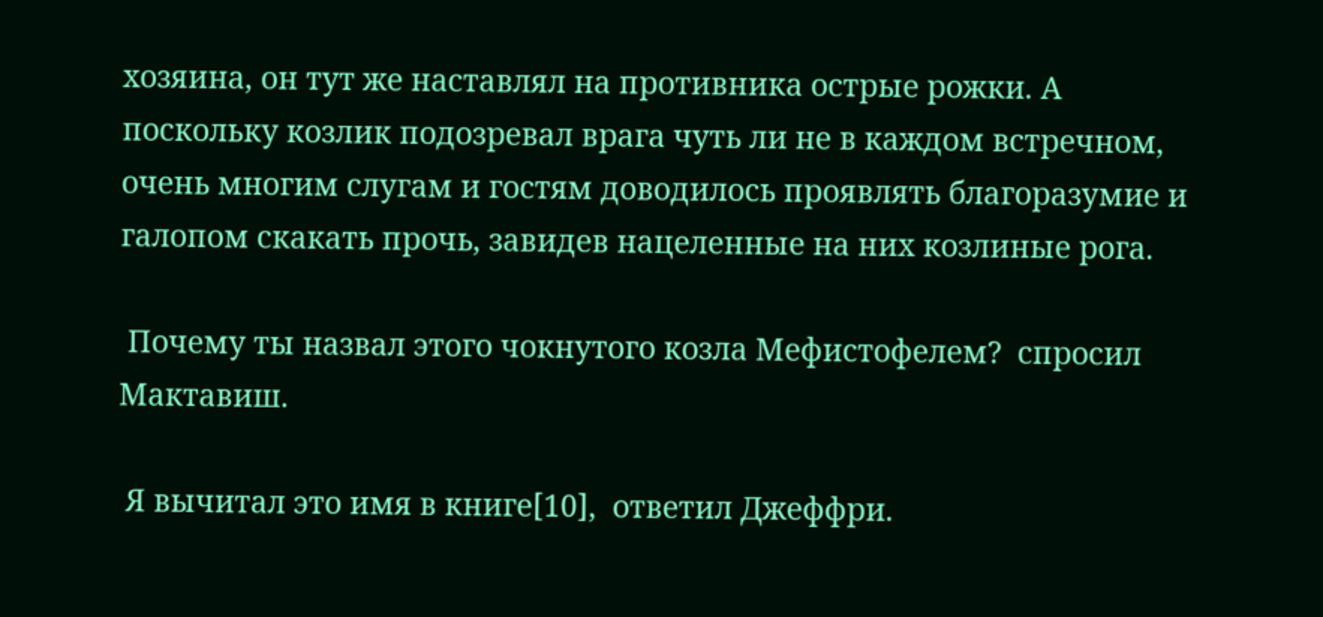хозяина, он тут же наставлял на противника острые рожки. А поскольку козлик подозревал врага чуть ли не в каждом встречном, очень многим слугам и гостям доводилось проявлять благоразумие и галопом скакать прочь, завидев нацеленные на них козлиные рога.

 Почему ты назвал этого чокнутого козла Мефистофелем?  спросил Мактавиш.

 Я вычитал это имя в книге[10],  ответил Джеффри.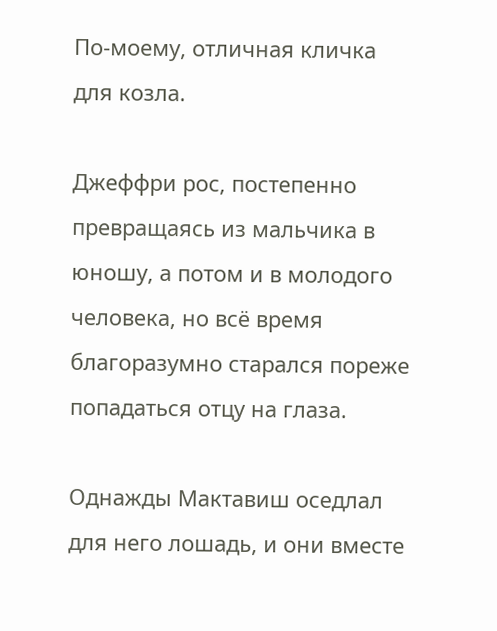По-моему, отличная кличка для козла.

Джеффри рос, постепенно превращаясь из мальчика в юношу, а потом и в молодого человека, но всё время благоразумно старался пореже попадаться отцу на глаза.

Однажды Мактавиш оседлал для него лошадь, и они вместе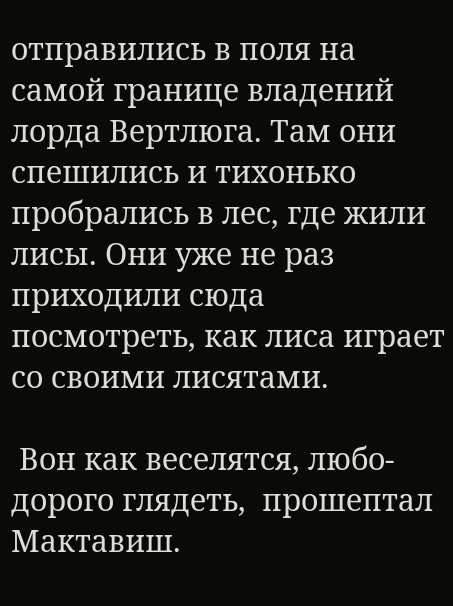отправились в поля на самой границе владений лорда Вертлюга. Там они спешились и тихонько пробрались в лес, где жили лисы. Они уже не раз приходили сюда посмотреть, как лиса играет со своими лисятами.

 Вон как веселятся, любо-дорого глядеть,  прошептал Мактавиш.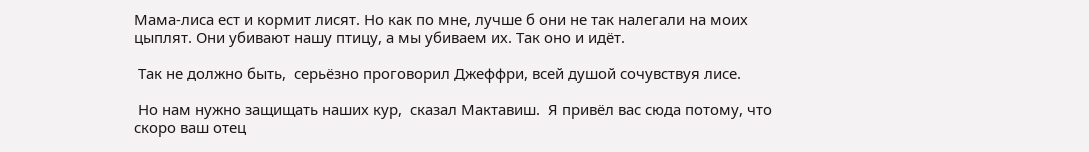Мама-лиса ест и кормит лисят. Но как по мне, лучше б они не так налегали на моих цыплят. Они убивают нашу птицу, а мы убиваем их. Так оно и идёт.

 Так не должно быть,  серьёзно проговорил Джеффри, всей душой сочувствуя лисе.

 Но нам нужно защищать наших кур,  сказал Мактавиш.  Я привёл вас сюда потому, что скоро ваш отец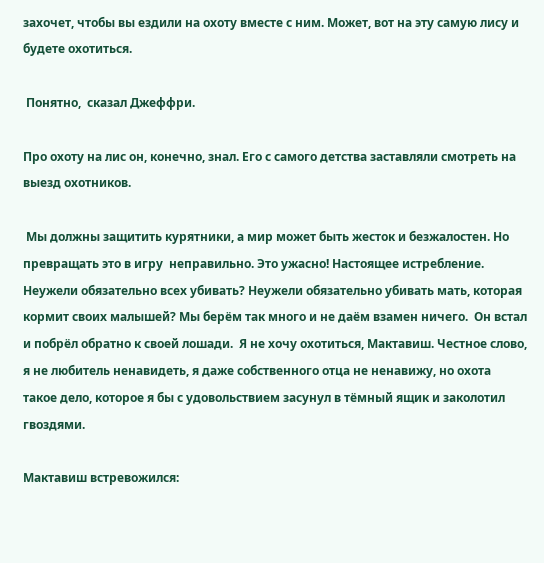захочет, чтобы вы ездили на охоту вместе с ним. Может, вот на эту самую лису и будете охотиться.

 Понятно,  сказал Джеффри.

Про охоту на лис он, конечно, знал. Его с самого детства заставляли смотреть на выезд охотников.

 Мы должны защитить курятники, а мир может быть жесток и безжалостен. Но превращать это в игру  неправильно. Это ужасно! Настоящее истребление. Неужели обязательно всех убивать? Неужели обязательно убивать мать, которая кормит своих малышей? Мы берём так много и не даём взамен ничего.  Он встал и побрёл обратно к своей лошади.  Я не хочу охотиться, Мактавиш. Честное слово, я не любитель ненавидеть, я даже собственного отца не ненавижу, но охота  такое дело, которое я бы с удовольствием засунул в тёмный ящик и заколотил гвоздями.

Мактавиш встревожился: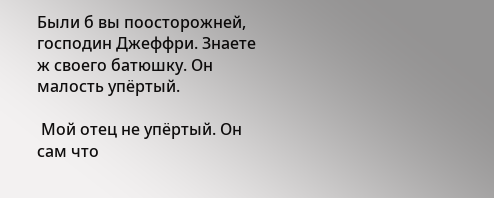Были б вы поосторожней, господин Джеффри. Знаете ж своего батюшку. Он малость упёртый.

 Мой отец не упёртый. Он сам что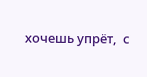хочешь упрёт,  с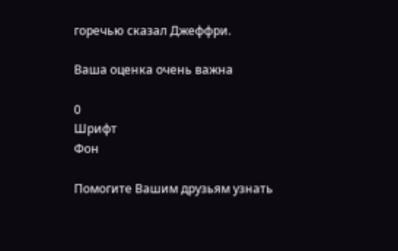горечью сказал Джеффри.

Ваша оценка очень важна

0
Шрифт
Фон

Помогите Вашим друзьям узнать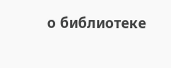о библиотеке